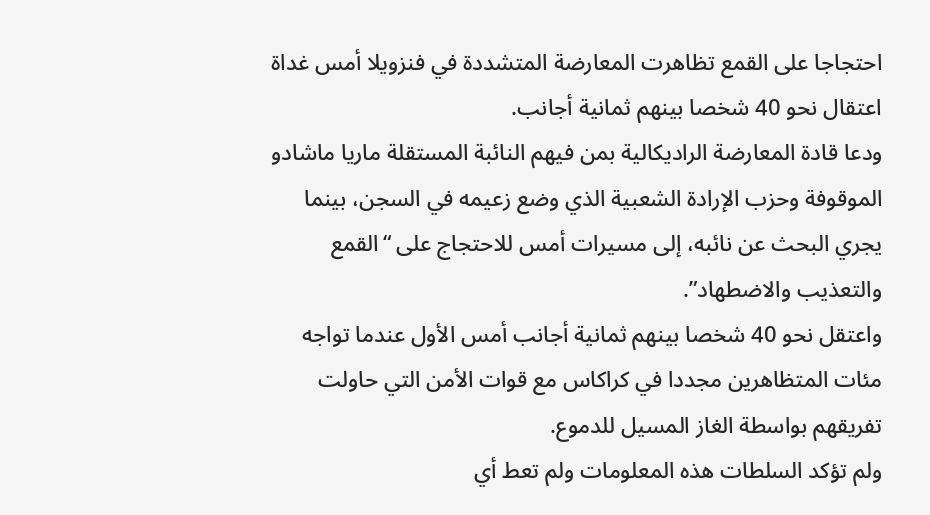احتجاجا على القمع تظاهرت المعارضة المتشددة في فنزويلا أمس غداة اعتقال نحو 40 شخصا بينهم ثمانية أجانب.
ودعا قادة المعارضة الراديكالية بمن فيهم النائبة المستقلة ماريا ماشادو الموقوفة وحزب الإرادة الشعبية الذي وضع زعيمه في السجن، بينما يجري البحث عن نائبه، إلى مسيرات أمس للاحتجاج على “القمع والتعذيب والاضطهاد”.
واعتقل نحو 40 شخصا بينهم ثمانية أجانب أمس الأول عندما تواجه مئات المتظاهرين مجددا في كراكاس مع قوات الأمن التي حاولت تفريقهم بواسطة الغاز المسيل للدموع.
ولم تؤكد السلطات هذه المعلومات ولم تعط أي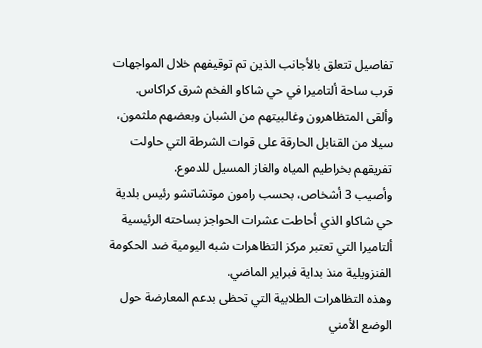تفاصيل تتعلق بالأجانب الذين تم توقيفهم خلال المواجهات قرب ساحة ألتاميرا في حي شاكاو الفخم شرق كراكاس.
وألقى المتظاهرون وغالبيتهم من الشبان وبعضهم ملثمون، سيلا من القنابل الحارقة على قوات الشرطة التي حاولت تفريقهم بخراطيم المياه والغاز المسيل للدموع.
وأصيب 3 أشخاص، بحسب رامون موتشاتشو رئيس بلدية حي شاكاو الذي أحاطت عشرات الحواجز بساحته الرئيسية ألتاميرا التي تعتبر مركز التظاهرات شبه اليومية ضد الحكومة الفنزويلية منذ بداية فبراير الماضي.
وهذه التظاهرات الطلابية التي تحظى بدعم المعارضة حول الوضع الأمني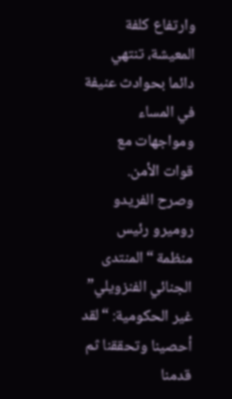وارتفاع كلفة المعيشة، تنتهي دائما بحوادث عنيفة في المساء ومواجهات مع قوات الأمن.
وصرح الفريدو روميرو رئيس منظمة “المنتدى الجنائي الفنزويلي” غير الحكومية: “لقد أحصينا وتحققنا ثم قدمنا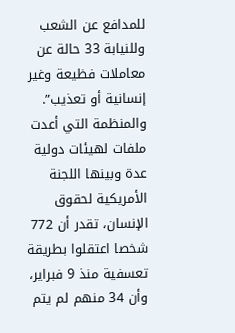للمدافع عن الشعب وللنيابة 33 حالة عن معاملات فظيعة وغير إنسانية أو تعذيب”.
والمنظمة التي أعدت ملفات لهيئات دولية عدة وبينها اللجنة الأمريكية لحقوق الإنسان، تقدر أن 772 شخصا اعتقلوا بطريقة تعسفية منذ 9 فبراير، وأن 34 منهم لم يتم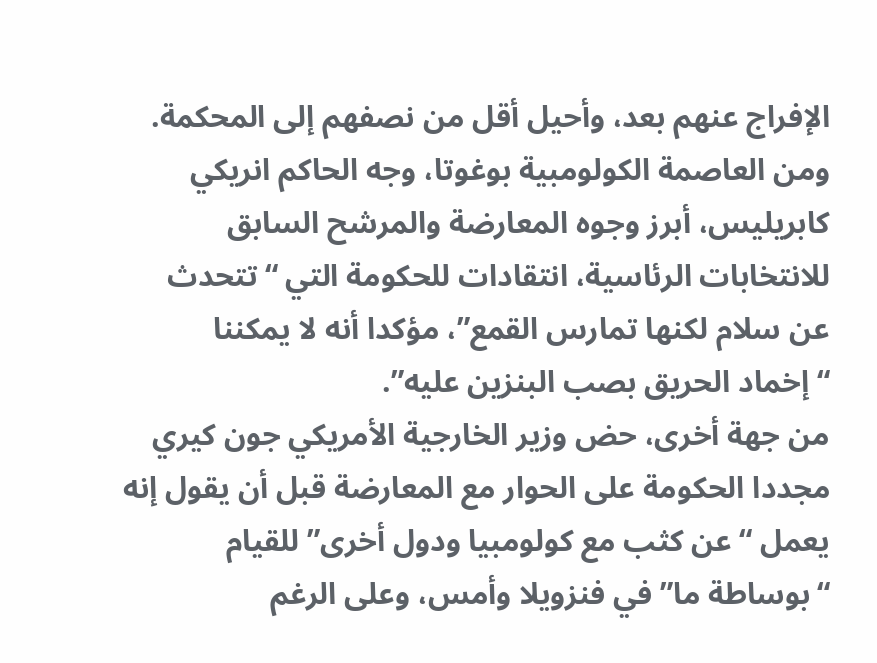الإفراج عنهم بعد، وأحيل أقل من نصفهم إلى المحكمة.
ومن العاصمة الكولومبية بوغوتا، وجه الحاكم انريكي كابريليس، أبرز وجوه المعارضة والمرشح السابق للانتخابات الرئاسية، انتقادات للحكومة التي “تتحدث عن سلام لكنها تمارس القمع”، مؤكدا أنه لا يمكننا “إخماد الحريق بصب البنزين عليه”.
من جهة أخرى، حض وزير الخارجية الأمريكي جون كيري مجددا الحكومة على الحوار مع المعارضة قبل أن يقول إنه يعمل “عن كثب مع كولومبيا ودول أخرى” للقيام “بوساطة ما” في فنزويلا وأمس، وعلى الرغم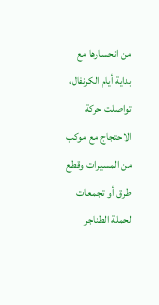من انحسارها مع بداية أيام الكرنفال، تواصلت حركة الاحتجاج مع موكب من المسيرات وقطع طرق أو تجمعات لحملة الطناجر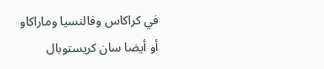في كراكاس وفالنسيا وماراكاو أو أيضا سان كريستوبال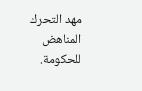مهد التحرك المناهض للحكومة.